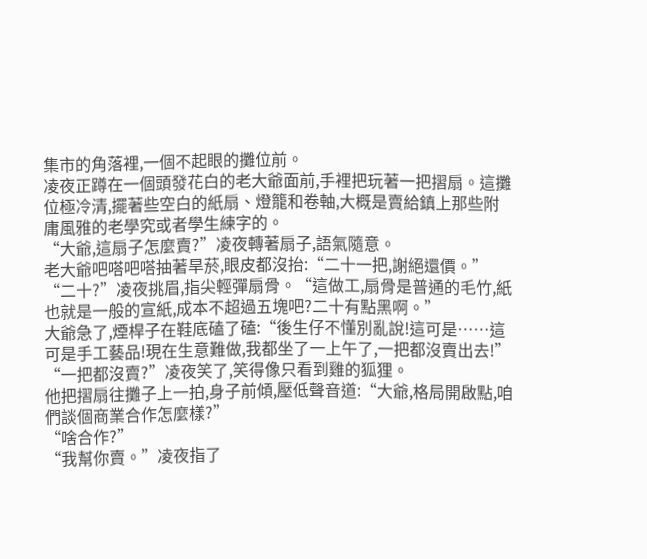集市的角落裡,一個不起眼的攤位前。
凌夜正蹲在一個頭發花白的老大爺面前,手裡把玩著一把摺扇。這攤位極冷清,擺著些空白的紙扇、燈籠和卷軸,大概是賣給鎮上那些附庸風雅的老學究或者學生練字的。
“大爺,這扇子怎麼賣?”凌夜轉著扇子,語氣隨意。
老大爺吧嗒吧嗒抽著旱菸,眼皮都沒抬:“二十一把,謝絕還價。”
“二十?”凌夜挑眉,指尖輕彈扇骨。“這做工,扇骨是普通的毛竹,紙也就是一般的宣紙,成本不超過五塊吧?二十有點黑啊。”
大爺急了,煙桿子在鞋底磕了磕:“後生仔不懂別亂說!這可是……這可是手工藝品!現在生意難做,我都坐了一上午了,一把都沒賣出去!”
“一把都沒賣?”凌夜笑了,笑得像只看到雞的狐狸。
他把摺扇往攤子上一拍,身子前傾,壓低聲音道:“大爺,格局開啟點,咱們談個商業合作怎麼樣?”
“啥合作?”
“我幫你賣。”凌夜指了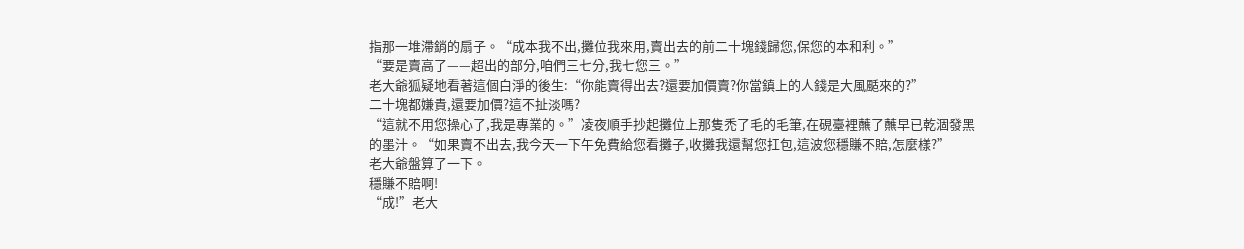指那一堆滯銷的扇子。“成本我不出,攤位我來用,賣出去的前二十塊錢歸您,保您的本和利。”
“要是賣高了——超出的部分,咱們三七分,我七您三。”
老大爺狐疑地看著這個白淨的後生:“你能賣得出去?還要加價賣?你當鎮上的人錢是大風颳來的?”
二十塊都嫌貴,還要加價?這不扯淡嗎?
“這就不用您操心了,我是專業的。”凌夜順手抄起攤位上那隻禿了毛的毛筆,在硯臺裡蘸了蘸早已乾涸發黑的墨汁。“如果賣不出去,我今天一下午免費給您看攤子,收攤我還幫您扛包,這波您穩賺不賠,怎麼樣?”
老大爺盤算了一下。
穩賺不賠啊!
“成!”老大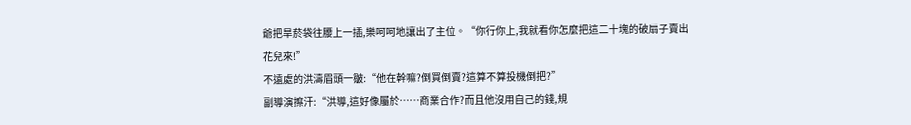爺把旱菸袋往腰上一插,樂呵呵地讓出了主位。“你行你上,我就看你怎麼把這二十塊的破扇子賣出花兒來!”
不遠處的洪濤眉頭一皺:“他在幹嘛?倒買倒賣?這算不算投機倒把?”
副導演擦汗:“洪導,這好像屬於……商業合作?而且他沒用自己的錢,規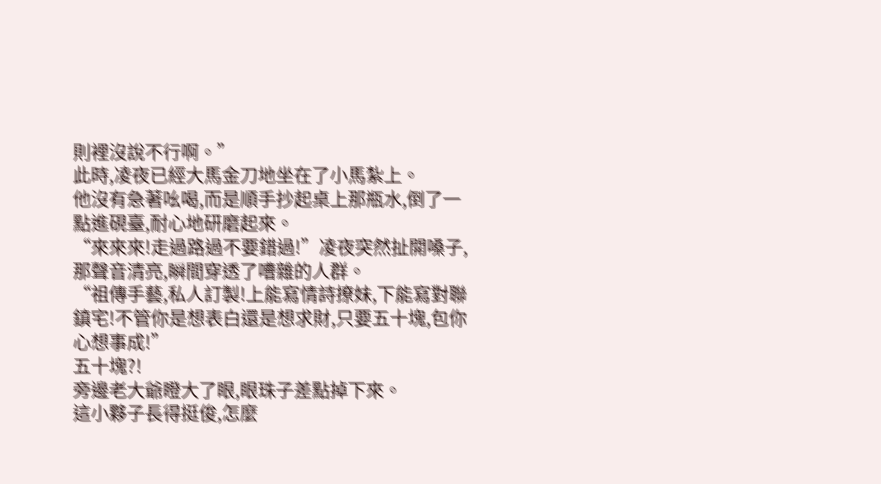則裡沒說不行啊。”
此時,凌夜已經大馬金刀地坐在了小馬紮上。
他沒有急著吆喝,而是順手抄起桌上那瓶水,倒了一點進硯臺,耐心地研磨起來。
“來來來!走過路過不要錯過!”凌夜突然扯開嗓子,那聲音清亮,瞬間穿透了嘈雜的人群。
“祖傳手藝,私人訂製!上能寫情詩撩妹,下能寫對聯鎮宅!不管你是想表白還是想求財,只要五十塊,包你心想事成!”
五十塊?!
旁邊老大爺瞪大了眼,眼珠子差點掉下來。
這小夥子長得挺俊,怎麼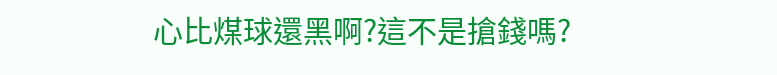心比煤球還黑啊?這不是搶錢嗎?